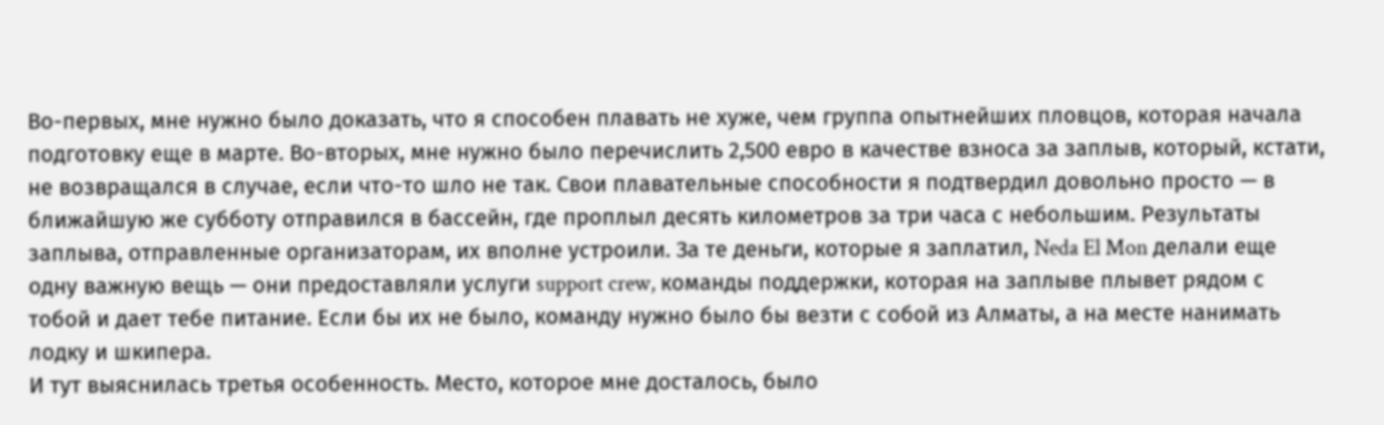Во-первых, мне нужно было доказать, что я способен плавать не хуже, чем группа опытнейших пловцов, которая начала подготовку еще в марте. Во-вторых, мне нужно было перечислить 2,500 евро в качестве взноса за заплыв, который, кстати, не возвращался в случае, если что-то шло не так. Свои плавательные способности я подтвердил довольно просто — в ближайшую же субботу отправился в бассейн, где проплыл десять километров за три часа с небольшим. Результаты заплыва, отправленные организаторам, их вполне устроили. За те деньги, которые я заплатил, Neda El Mon делали еще одну важную вещь — они предоставляли услуги support crew, команды поддержки, которая на заплыве плывет рядом с тобой и дает тебе питание. Если бы их не было, команду нужно было бы везти с собой из Алматы, а на месте нанимать лодку и шкипера.
И тут выяснилась третья особенность. Место, которое мне досталось, было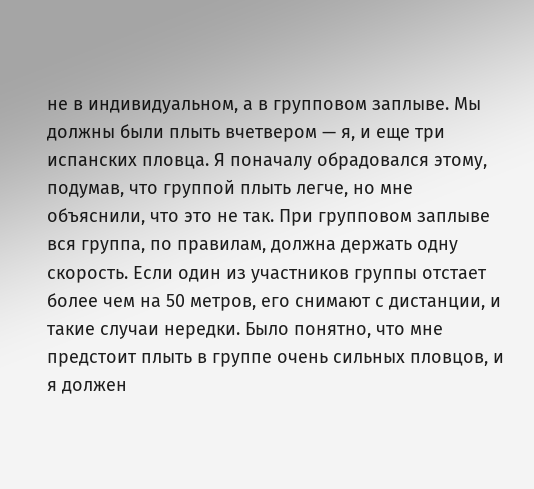не в индивидуальном, а в групповом заплыве. Мы должны были плыть вчетвером — я, и еще три испанских пловца. Я поначалу обрадовался этому, подумав, что группой плыть легче, но мне объяснили, что это не так. При групповом заплыве вся группа, по правилам, должна держать одну скорость. Если один из участников группы отстает более чем на 50 метров, его снимают с дистанции, и такие случаи нередки. Было понятно, что мне предстоит плыть в группе очень сильных пловцов, и я должен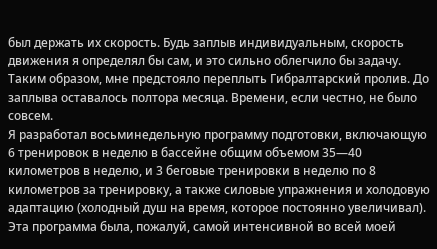был держать их скорость. Будь заплыв индивидуальным, скорость движения я определял бы сам, и это сильно облегчило бы задачу.
Таким образом, мне предстояло переплыть Гибралтарский пролив. До заплыва оставалось полтора месяца. Времени, если честно, не было совсем.
Я разработал восьминедельную программу подготовки, включающую 6 тренировок в неделю в бассейне общим объемом 35—40 километров в неделю, и 3 беговые тренировки в неделю по 8 километров за тренировку, а также силовые упражнения и холодовую адаптацию (холодный душ на время, которое постоянно увеличивал). Эта программа была, пожалуй, самой интенсивной во всей моей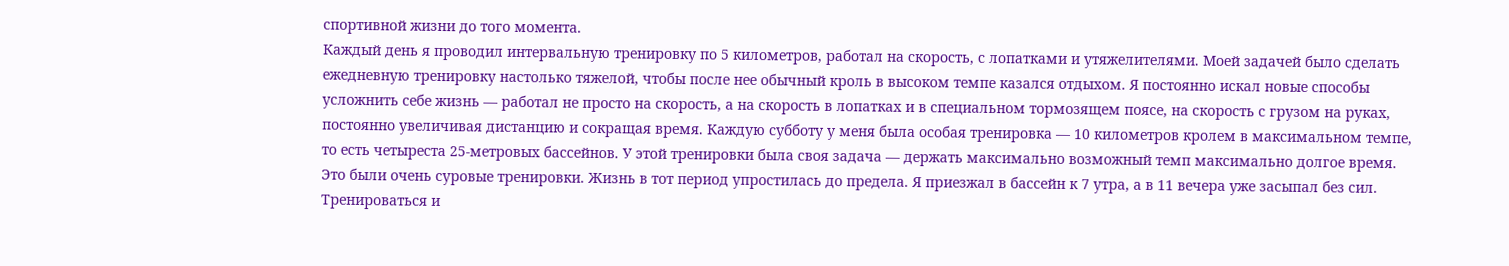спортивной жизни до того момента.
Каждый день я проводил интервальную тренировку по 5 километров, работал на скорость, с лопатками и утяжелителями. Моей задачей было сделать ежедневную тренировку настолько тяжелой, чтобы после нее обычный кроль в высоком темпе казался отдыхом. Я постоянно искал новые способы усложнить себе жизнь — работал не просто на скорость, а на скорость в лопатках и в специальном тормозящем поясе, на скорость с грузом на руках, постоянно увеличивая дистанцию и сокращая время. Каждую субботу у меня была особая тренировка — 10 километров кролем в максимальном темпе, то есть четыреста 25-метровых бассейнов. У этой тренировки была своя задача — держать максимально возможный темп максимально долгое время.
Это были очень суровые тренировки. Жизнь в тот период упростилась до предела. Я приезжал в бассейн к 7 утра, а в 11 вечера уже засыпал без сил. Тренироваться и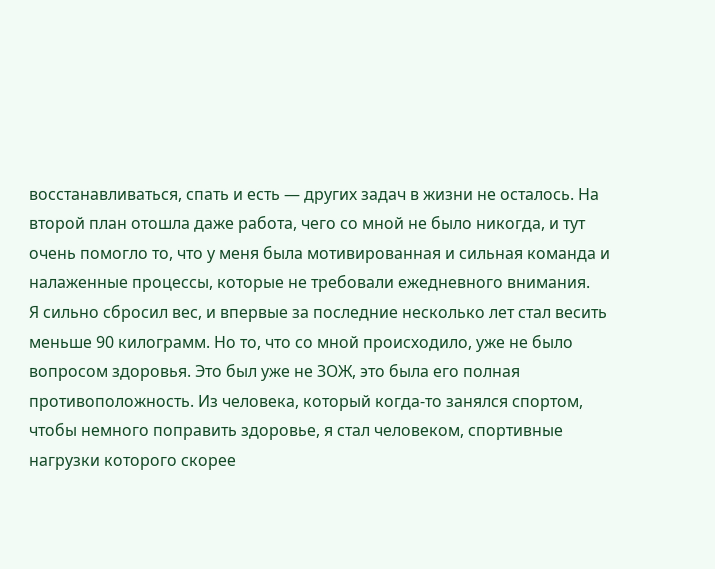восстанавливаться, спать и есть — других задач в жизни не осталось. На второй план отошла даже работа, чего со мной не было никогда, и тут очень помогло то, что у меня была мотивированная и сильная команда и налаженные процессы, которые не требовали ежедневного внимания.
Я сильно сбросил вес, и впервые за последние несколько лет стал весить меньше 90 килограмм. Но то, что со мной происходило, уже не было вопросом здоровья. Это был уже не ЗОЖ, это была его полная противоположность. Из человека, который когда-то занялся спортом, чтобы немного поправить здоровье, я стал человеком, спортивные нагрузки которого скорее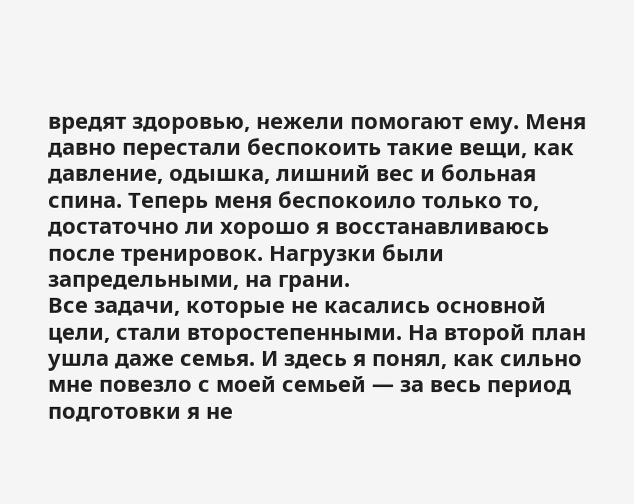вредят здоровью, нежели помогают ему. Меня давно перестали беспокоить такие вещи, как давление, одышка, лишний вес и больная спина. Теперь меня беспокоило только то, достаточно ли хорошо я восстанавливаюсь после тренировок. Нагрузки были запредельными, на грани.
Все задачи, которые не касались основной цели, стали второстепенными. На второй план ушла даже семья. И здесь я понял, как сильно мне повезло с моей семьей — за весь период подготовки я не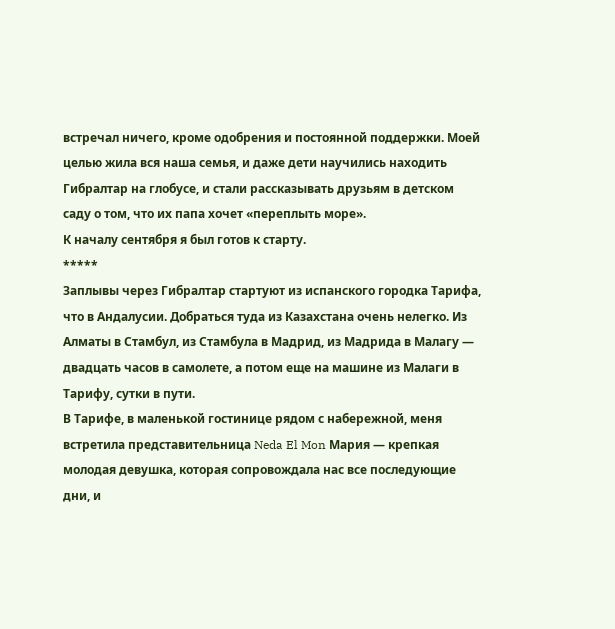встречал ничего, кроме одобрения и постоянной поддержки. Моей целью жила вся наша семья, и даже дети научились находить Гибралтар на глобусе, и стали рассказывать друзьям в детском саду о том, что их папа хочет «переплыть море».
К началу сентября я был готов к старту.
*****
Заплывы через Гибралтар стартуют из испанского городка Тарифа, что в Андалусии. Добраться туда из Казахстана очень нелегко. Из Алматы в Стамбул, из Стамбула в Мадрид, из Мадрида в Малагу — двадцать часов в самолете, а потом еще на машине из Малаги в Тарифу, сутки в пути.
В Тарифе, в маленькой гостинице рядом с набережной, меня встретила представительница Neda El Mon Мария — крепкая молодая девушка, которая сопровождала нас все последующие дни, и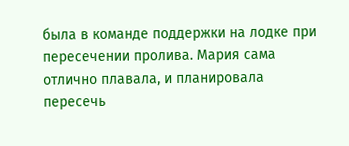была в команде поддержки на лодке при пересечении пролива. Мария сама отлично плавала, и планировала пересечь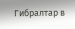Гибралтар в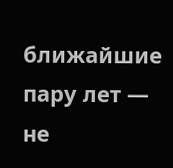ближайшие пару лет — не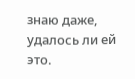знаю даже, удалось ли ей это.